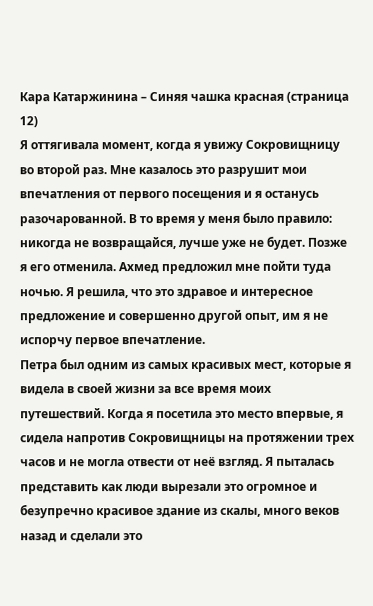Кара Катаржинина – Синяя чашка красная (страница 12)
Я оттягивала момент, когда я увижу Сокровищницу во второй раз. Мне казалось это разрушит мои впечатления от первого посещения и я останусь разочарованной. В то время у меня было правило: никогда не возвращайся, лучше уже не будет. Позже я его отменила. Ахмед предложил мне пойти туда ночью. Я решила, что это здравое и интересное предложение и совершенно другой опыт, им я не испорчу первое впечатление.
Петра был одним из самых красивых мест, которые я видела в своей жизни за все время моих путешествий. Когда я посетила это место впервые, я сидела напротив Сокровищницы на протяжении трех часов и не могла отвести от неё взгляд. Я пыталась представить как люди вырезали это огромное и безупречно красивое здание из скалы, много веков назад и сделали это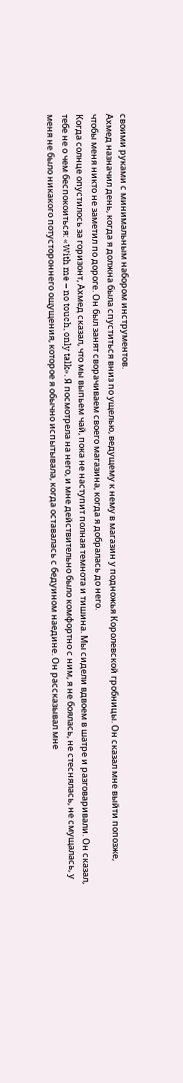своими руками с минимальным набором инструментов.
Ахмед назначил день, когда я должна была спуститься вниз по ущелью, ведущему к нему в магазин у подножья Королевской гробницы. Он сказал мне выйти попозже, чтобы меня никто не заметил по дороге. Он был занят сворачиваем своего магазина, когда я добралась до него.
Когда солнце опустилось за горизонт, Ахмед сказал, что мы выпьем чай, пока не наступит полная темнота и тишина. Мы сидели вдвоем в шатре и разговаривали. Он сказал, тебе не о чем беспокоиться: «With me – no touch, only talk». Я посмотрела на него, и мне действительно было комфортно с ним, я не боялась, не стеснялась, не смущалась, у меня не было никакого потустороннего ощущения, которое я обычно испытывала, когда оставалась с бедуином наедине. Он рассказывал мне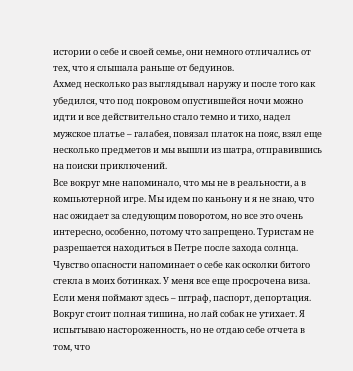истории о себе и своей семье, они немного отличались от тех, что я слышала раньше от бедуинов.
Ахмед несколько раз выглядывал наружу и после того как убедился, что под покровом опустившейся ночи можно идти и все действительно стало темно и тихо, надел мужское платье – галабея, повязал платок на пояс, взял еще несколько предметов и мы вышли из шатра, отправившись на поиски приключений.
Все вокруг мне напоминало, что мы не в реальности, а в компьютерной игре. Мы идем по каньону и я не знаю, что нас ожидает за следующим поворотом, но все это очень интересно, особенно, потому что запрещено. Туристам не разрешается находиться в Петре после захода солнца. Чувство опасности напоминает о себе как осколки битого стекла в моих ботинках. У меня все еще просрочена виза. Если меня поймают здесь – штраф, паспорт, депортация. Вокруг стоит полная тишина, но лай собак не утихает. Я испытываю настороженность, но не отдаю себе отчета в том, что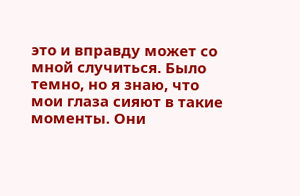это и вправду может со мной случиться. Было темно, но я знаю, что мои глаза сияют в такие моменты. Они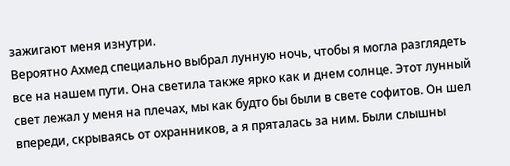зажигают меня изнутри.
Вероятно Ахмед специально выбрал лунную ночь, чтобы я могла разглядеть все на нашем пути. Она светила также ярко как и днем солнце. Этот лунный свет лежал у меня на плечах, мы как будто бы были в свете софитов. Он шел впереди, скрываясь от охранников, а я пряталась за ним. Были слышны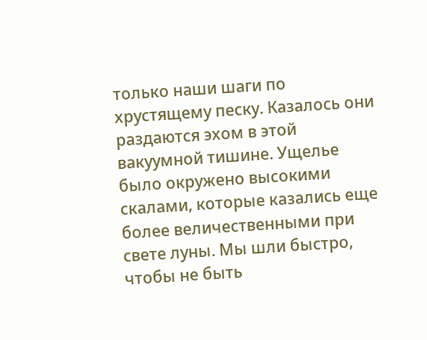только наши шаги по хрустящему песку. Казалось они раздаются эхом в этой вакуумной тишине. Ущелье было окружено высокими скалами, которые казались еще более величественными при свете луны. Мы шли быстро, чтобы не быть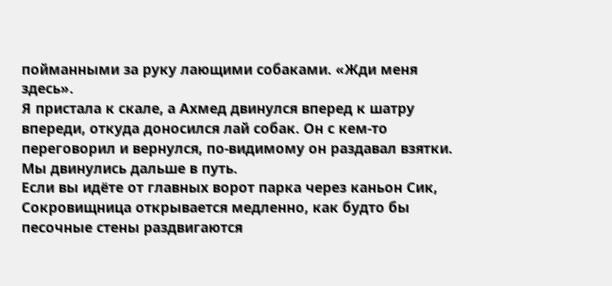пойманными за руку лающими собаками. «Жди меня здесь».
Я пристала к скале, а Ахмед двинулся вперед к шатру впереди, откуда доносился лай собак. Он с кем-то переговорил и вернулся, по-видимому он раздавал взятки. Мы двинулись дальше в путь.
Если вы идёте от главных ворот парка через каньон Сик, Сокровищница открывается медленно, как будто бы песочные стены раздвигаются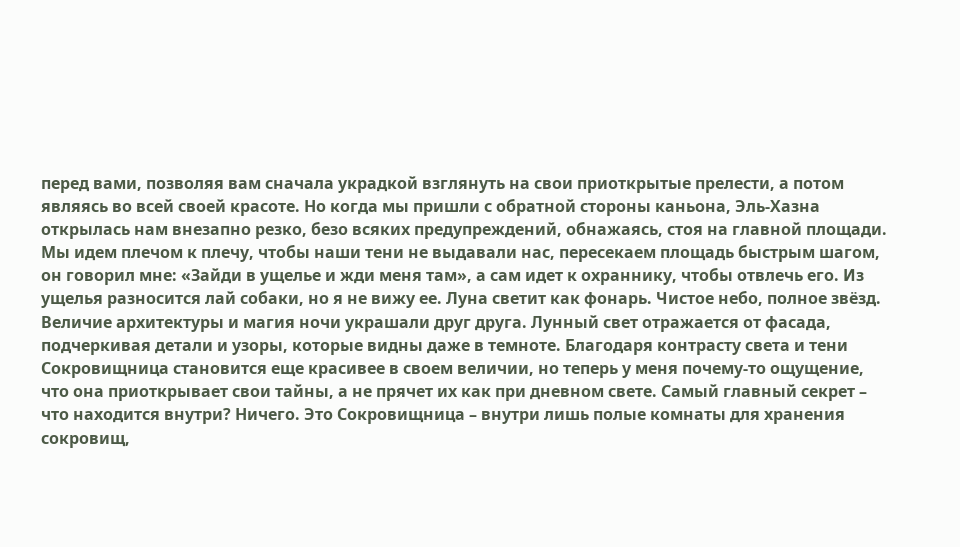перед вами, позволяя вам сначала украдкой взглянуть на свои приоткрытые прелести, а потом являясь во всей своей красоте. Но когда мы пришли с обратной стороны каньона, Эль-Хазна открылась нам внезапно резко, безо всяких предупреждений, обнажаясь, стоя на главной площади.
Мы идем плечом к плечу, чтобы наши тени не выдавали нас, пересекаем площадь быстрым шагом, он говорил мне: «Зайди в ущелье и жди меня там», а сам идет к охраннику, чтобы отвлечь его. Из ущелья разносится лай собаки, но я не вижу ее. Луна светит как фонарь. Чистое небо, полное звёзд. Величие архитектуры и магия ночи украшали друг друга. Лунный свет отражается от фасада, подчеркивая детали и узоры, которые видны даже в темноте. Благодаря контрасту света и тени Сокровищница становится еще красивее в своем величии, но теперь у меня почему-то ощущение, что она приоткрывает свои тайны, а не прячет их как при дневном свете. Самый главный секрет – что находится внутри? Ничего. Это Сокровищница – внутри лишь полые комнаты для хранения сокровищ,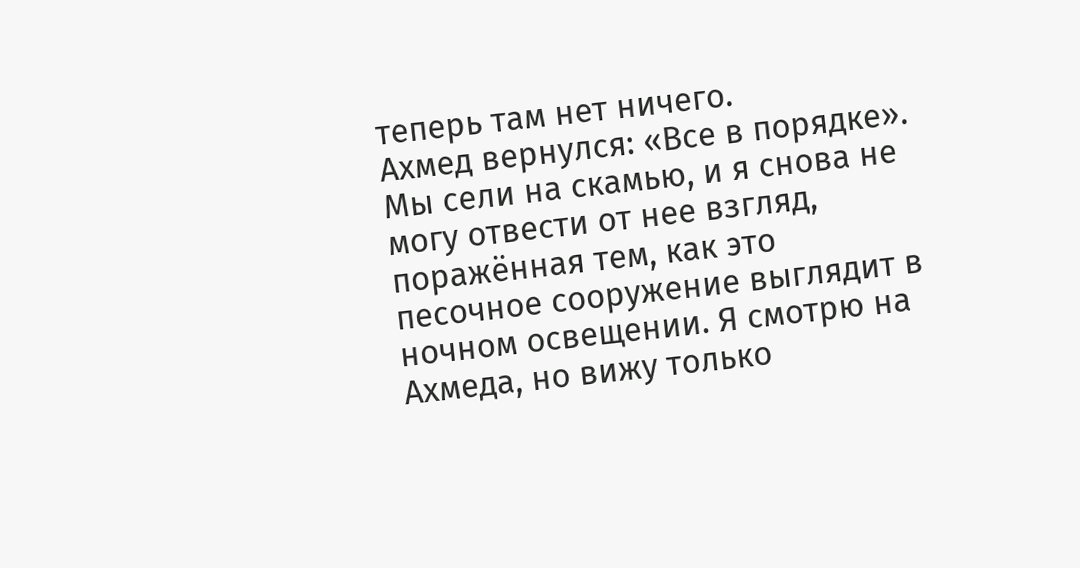теперь там нет ничего.
Ахмед вернулся: «Все в порядке». Мы сели на скамью, и я снова не могу отвести от нее взгляд, поражённая тем, как это песочное сооружение выглядит в ночном освещении. Я смотрю на Ахмеда, но вижу только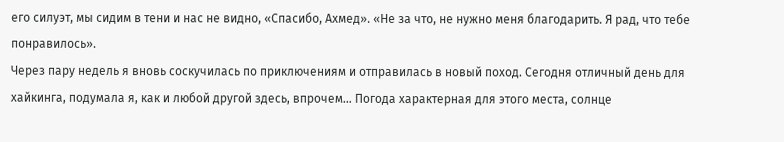его силуэт, мы сидим в тени и нас не видно, «Спасибо, Ахмед». «Не за что, не нужно меня благодарить. Я рад, что тебе понравилось».
Через пару недель я вновь соскучилась по приключениям и отправилась в новый поход. Сегодня отличный день для хайкинга, подумала я, как и любой другой здесь, впрочем… Погода характерная для этого места, солнце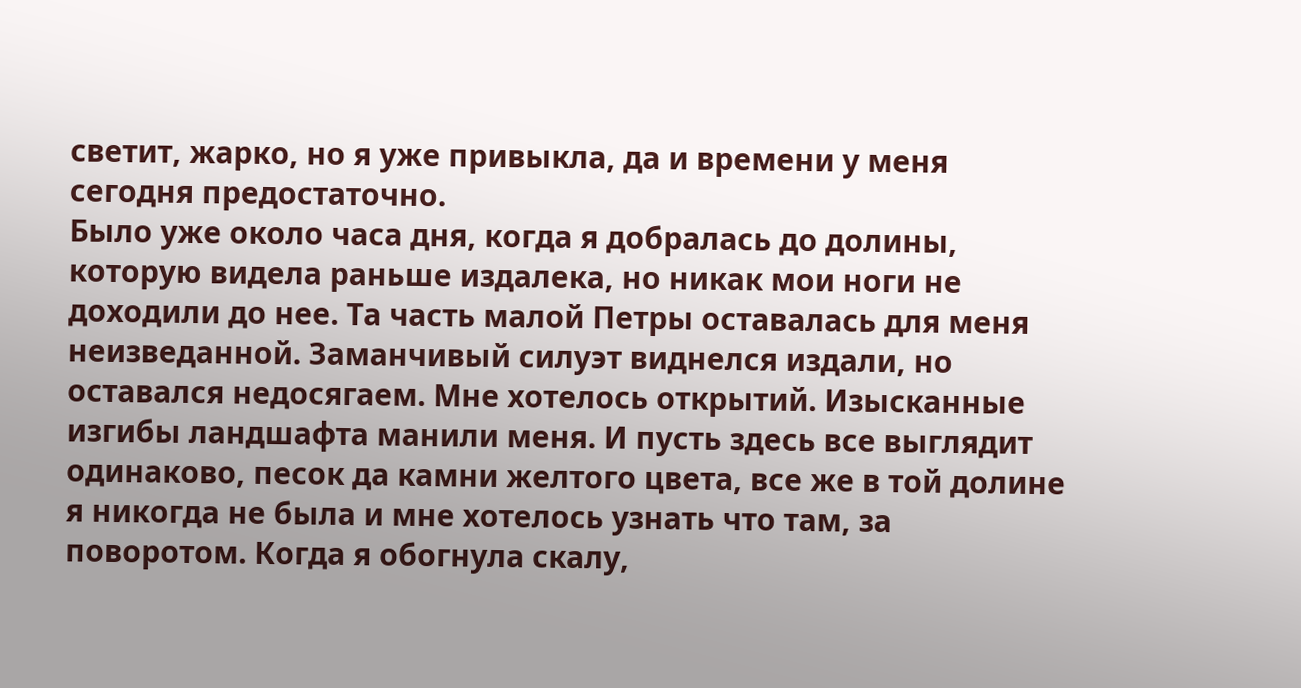светит, жарко, но я уже привыкла, да и времени у меня сегодня предостаточно.
Было уже около часа дня, когда я добралась до долины, которую видела раньше издалека, но никак мои ноги не доходили до нее. Та часть малой Петры оставалась для меня неизведанной. Заманчивый силуэт виднелся издали, но оставался недосягаем. Мне хотелось открытий. Изысканные изгибы ландшафта манили меня. И пусть здесь все выглядит одинаково, песок да камни желтого цвета, все же в той долине я никогда не была и мне хотелось узнать что там, за поворотом. Когда я обогнула скалу,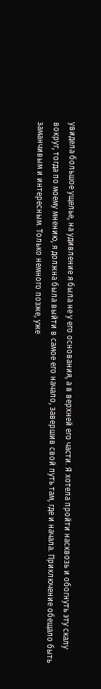увидела большое ущелье, на удивление я была не у его основания, а в верхней его части. Я хотела пройти насквозь и обогнуть эту скалу вокруг, тогда по моему мнению, я должна была выйти в самое его начало, завершив свой путь там, где и начала. Приключение обещало быть заманчивым и интересным. Только немного позже, уже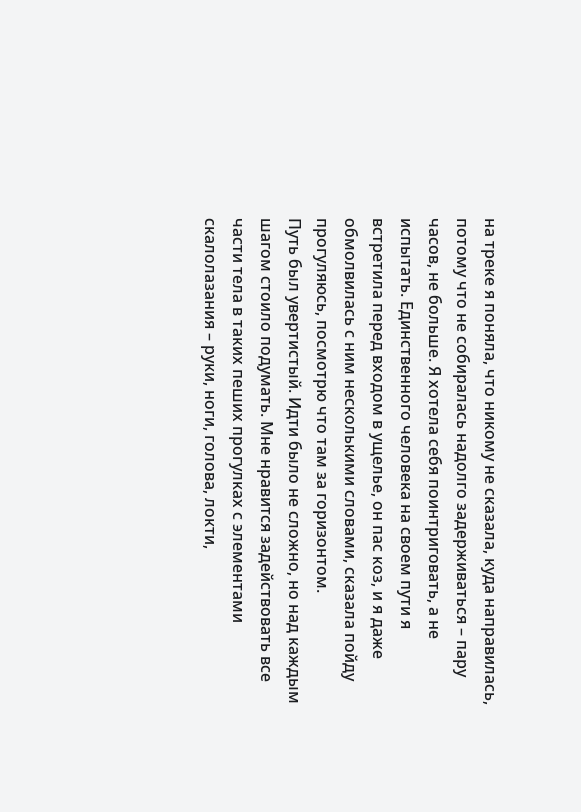на треке я поняла, что никому не сказала, куда направилась, потому что не собиралась надолго задерживаться – пару часов, не больше. Я хотела себя поинтриговать, а не испытать. Единственного человека на своем пути я встретила перед входом в ущелье, он пас коз, и я даже обмолвилась с ним несколькими словами, сказала пойду прогуляюсь, посмотрю что там за горизонтом.
Путь был увертистый. Идти было не сложно, но над каждым шагом стоило подумать. Мне нравится задействовать все части тела в таких пеших прогулках с элементами скалолазания – руки, ноги, голова, локти,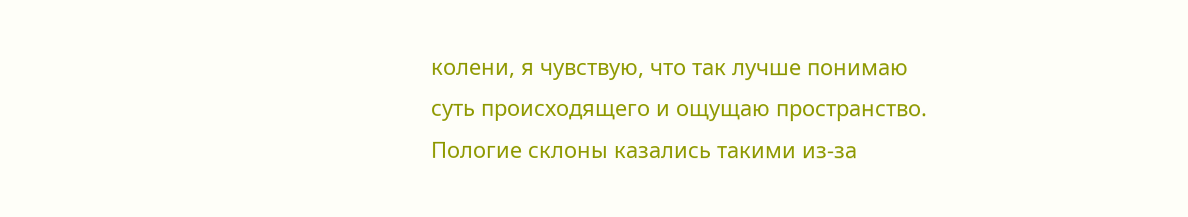колени, я чувствую, что так лучше понимаю суть происходящего и ощущаю пространство. Пологие склоны казались такими из-за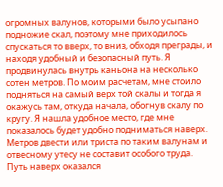огромных валунов, которыми было усыпано подножие скал, поэтому мне приходилось спускаться то вверх, то вниз, обходя преграды, и находя удобный и безопасный путь. Я продвинулась внутрь каньона на несколько сотен метров. По моим расчетам, мне стоило подняться на самый верх той скалы и тогда я окажусь там, откуда начала, обогнув скалу по кругу. Я нашла удобное место, где мне показалось будет удобно подниматься наверх. Метров двести или триста по таким валунам и отвесному утесу не составит особого труда.
Путь наверх оказался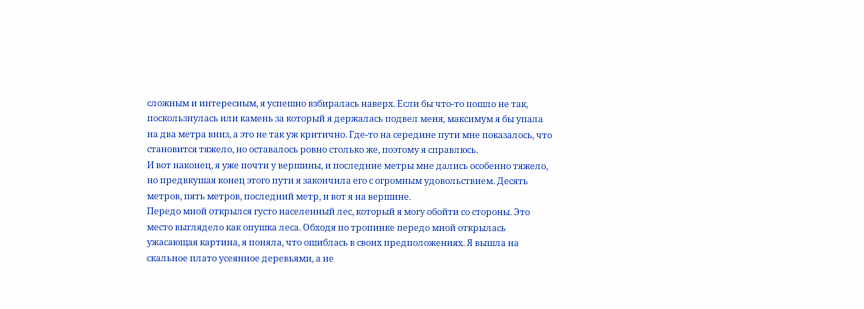сложным и интересным, я успешно взбиралась наверх. Если бы что-то пошло не так, поскользнулась или камень за который я держалась подвел меня, максимум я бы упала на два метра вниз, а это не так уж критично. Где-то на середине пути мне показалось, что становится тяжело, но оставалось ровно столько же, поэтому я справлюсь.
И вот наконец, я уже почти у вершины, и последние метры мне дались особенно тяжело, но предвкушая конец этого пути я закончила его с огромным удовольствием. Десять метров, пять метров, последний метр, и вот я на вершине.
Передо мной открылся густо населенный лес, который я могу обойти со стороны. Это место выглядело как опушка леса. Обходя по тропинке передо мной открылась ужасающая картина, я поняла, что ошиблась в своих предположениях. Я вышла на скальное плато усеянное деревьями, а не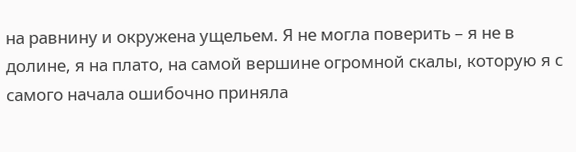на равнину и окружена ущельем. Я не могла поверить – я не в долине, я на плато, на самой вершине огромной скалы, которую я с самого начала ошибочно приняла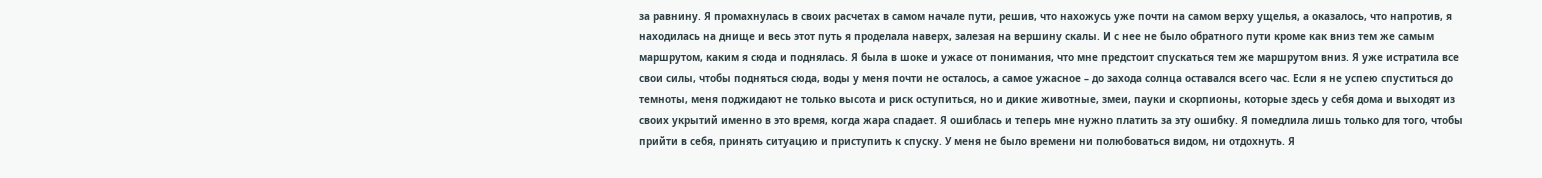за равнину. Я промахнулась в своих расчетах в самом начале пути, решив, что нахожусь уже почти на самом верху ущелья, а оказалось, что напротив, я находилась на днище и весь этот путь я проделала наверх, залезая на вершину скалы. И с нее не было обратного пути кроме как вниз тем же самым маршрутом, каким я сюда и поднялась. Я была в шоке и ужасе от понимания, что мне предстоит спускаться тем же маршрутом вниз. Я уже истратила все свои силы, чтобы подняться сюда, воды у меня почти не осталось, а самое ужасное – до захода солнца оставался всего час. Если я не успею спуститься до темноты, меня поджидают не только высота и риск оступиться, но и дикие животные, змеи, пауки и скорпионы, которые здесь у себя дома и выходят из своих укрытий именно в это время, когда жара спадает. Я ошиблась и теперь мне нужно платить за эту ошибку. Я помедлила лишь только для того, чтобы прийти в себя, принять ситуацию и приступить к спуску. У меня не было времени ни полюбоваться видом, ни отдохнуть. Я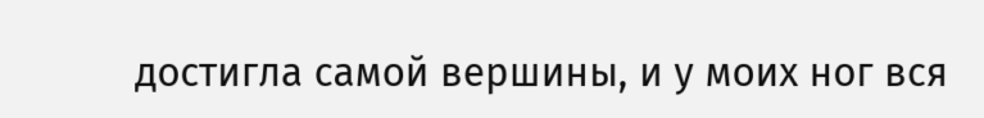достигла самой вершины, и у моих ног вся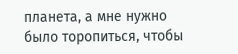планета, а мне нужно было торопиться, чтобы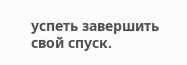успеть завершить свой спуск.